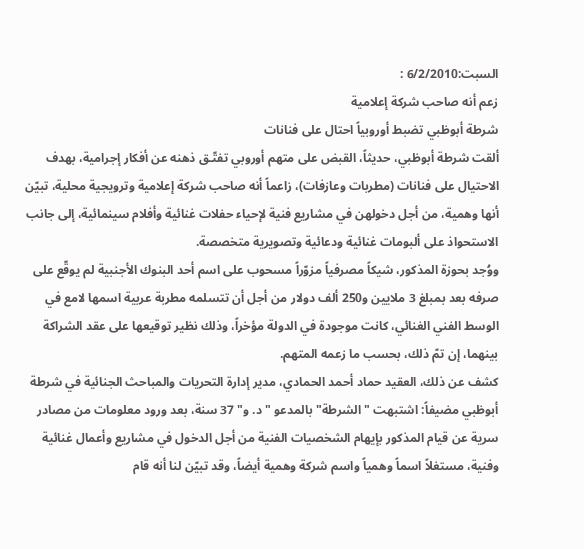السبت:6/2/2010 :
زعم أنه صاحب شركة إعلامية
شرطة أبوظبي تضبط أوروبياً احتال على فنانات
ألقت شرطة أبوظبي، حديثاً، القبض على متهم أوروبي تفتّـق ذهنه عن أفكار إجرامية، بهدف الاحتيال على فنانات (مطربات وعازفات)، زاعماً أنه صاحب شركة إعلامية وترويجية محلية، تبيّن أنها وهمية، من أجل دخولهن في مشاريع فنية لإحياء حفلات غنائية وأفلام سينمائية، إلى جانب الاستحواذ على ألبومات غنائية ودعائية وتصويرية متخصصة.
ووُجد بحوزة المذكور، شيكاً مصرفياً مزوّراً مسحوب على اسم أحد البنوك الأجنبية لم يوقّع على صرفه بعد بمبلغ 3 ملايين و250 ألف دولار من أجل أن تتسلمه مطربة عربية اسمها لامع في الوسط الفني الغنائي، كانت موجودة في الدولة مؤخراً، وذلك نظير توقيعها على عقد الشراكة بينهما، إن تمّ ذلك، بحسب ما زعمه المتهم.
كشف عن ذلك، العقيد حماد أحمد الحمادي، مدير إدارة التحريات والمباحث الجنائية في شرطة أبوظبي مضيفاً: اشتبهت "الشرطة" بالمدعو "د. و" 37 سنة، بعد ورود معلومات من مصادر سرية عن قيام المذكور بإيهام الشخصيات الفنية من أجل الدخول في مشاريع وأعمال غنائية وفنية، مستغلاً اسماً وهمياً واسم شركة وهمية أيضاً، وقد تبيّن لنا أنه قام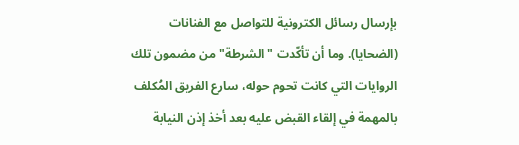بإرسال رسائل الكترونية للتواصل مع الفنانات (الضحايا). وما أن تأكّدت "الشرطة" من مضمون تلك الروايات التي كانت تحوم حوله، سارع الفريق المُكلف بالمهمة في إلقاء القبض عليه بعد أخذ إذن النيابة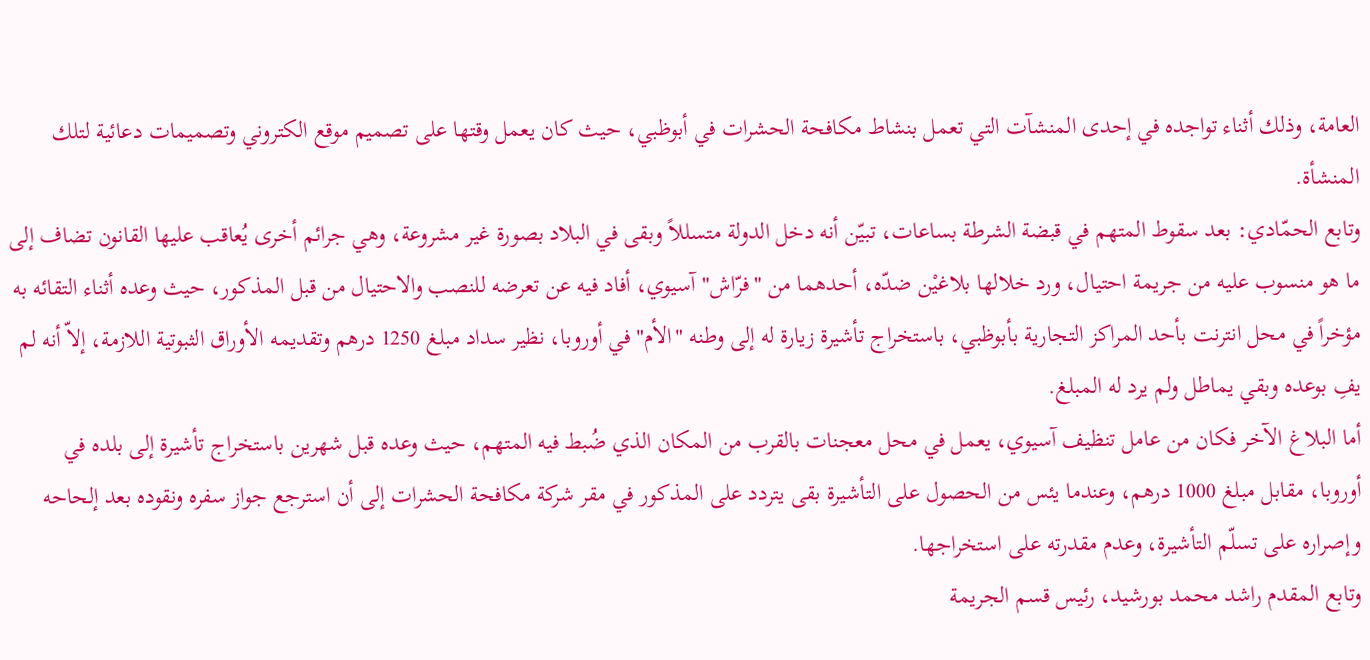العامة، وذلك أثناء تواجده في إحدى المنشآت التي تعمل بنشاط مكافحة الحشرات في أبوظبي، حيث كان يعمل وقتها على تصميم موقع الكتروني وتصميمات دعائية لتلك المنشأة.
وتابع الحمّادي: بعد سقوط المتهم في قبضة الشرطة بساعات، تبيّن أنه دخل الدولة متسللاً وبقى في البلاد بصورة غير مشروعة، وهي جرائم أخرى يُعاقب عليها القانون تضاف إلى ما هو منسوب عليه من جريمة احتيال، ورد خلالها بلاغيْن ضدّه، أحدهما من "فرّاش" آسيوي، أفاد فيه عن تعرضه للنصب والاحتيال من قبل المذكور، حيث وعده أثناء التقائه به مؤخراً في محل انترنت بأحد المراكز التجارية بأبوظبي، باستخراج تأشيرة زيارة له إلى وطنه "الأم" في أوروبا، نظير سداد مبلغ 1250 درهم وتقديمه الأوراق الثبوتية اللازمة، إلاّ أنه لم يفِ بوعده وبقي يماطل ولم يرد له المبلغ.
أما البلاغ الآخر فكان من عامل تنظيف آسيوي، يعمل في محل معجنات بالقرب من المكان الذي ضُبط فيه المتهم، حيث وعده قبل شهرين باستخراج تأشيرة إلى بلده في أوروبا، مقابل مبلغ 1000 درهم، وعندما يئس من الحصول على التأشيرة بقى يتردد على المذكور في مقر شركة مكافحة الحشرات إلى أن استرجع جواز سفره ونقوده بعد إلحاحه وإصراره على تسلّم التأشيرة، وعدم مقدرته على استخراجها.
وتابع المقدم راشد محمد بورشيد، رئيس قسم الجريمة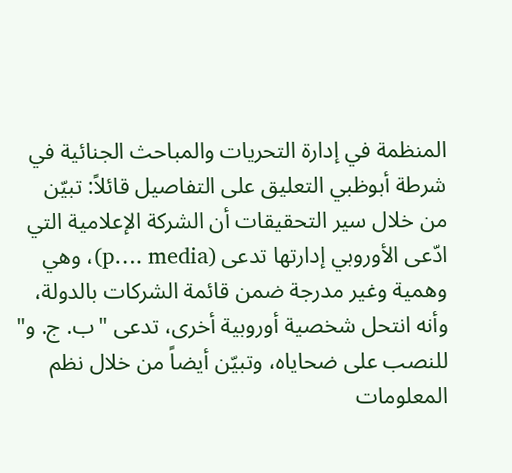المنظمة في إدارة التحريات والمباحث الجنائية في شرطة أبوظبي التعليق على التفاصيل قائلاً: تبيّن من خلال سير التحقيقات أن الشركة الإعلامية التي ادّعى الأوروبي إدارتها تدعى (p…. media)، وهي وهمية وغير مدرجة ضمن قائمة الشركات بالدولة، وأنه انتحل شخصية أوروبية أخرى، تدعى "ب. ج. و" للنصب على ضحاياه، وتبيّن أيضاً من خلال نظم المعلومات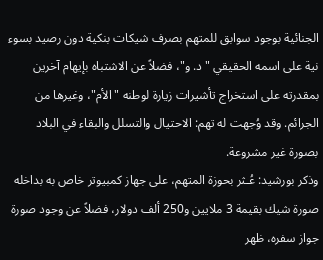الجنائية بوجود سوابق للمتهم بصرف شيكات بنكية دون رصيد بسوء نية على اسمه الحقيقي "د. و"، فضلاً عن الاشتباه بإيهام آخرين بمقدرته على استخراج تأشيرات زيارة لوطنه "الأم"، وغيرها من الجرائم. وقد وُجهت له تهم: الاحتيال والتسلل والبقاء في البلاد بصورة غير مشروعة.
وذكر بورشيد: عُـثر بحوزة المتهم، على جهاز كمبيوتر خاص به بداخله صورة شيك بقيمة 3 ملايين و250 ألف دولار، فضلاً عن وجود صورة جواز سفره، ظهر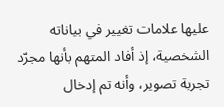عليها علامات تغيير في بياناته الشخصية، إذ أفاد المتهم بأنها مجرّد تجربة تصوير، وأنه تم إدخال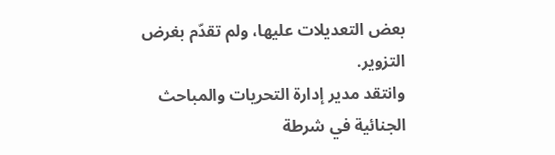بعض التعديلات عليها، ولم تقدّم بغرض التزوير.
وانتقد مدير إدارة التحريات والمباحث الجنائية في شرطة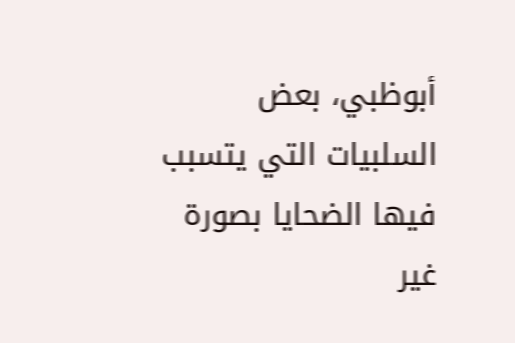أبوظبي، بعض السلبيات التي يتسبب فيها الضحايا بصورة غير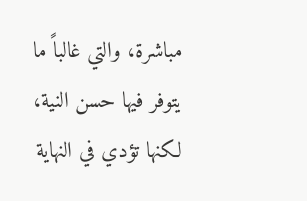مباشرة، والتي غالباً ما يتوفر فيها حسن النية، لكنها تؤدي في النهاية